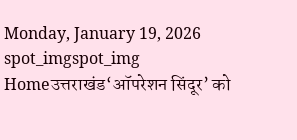Monday, January 19, 2026
spot_imgspot_img
Homeउत्तराखंड‘ऑपरेशन सिंदूर’ को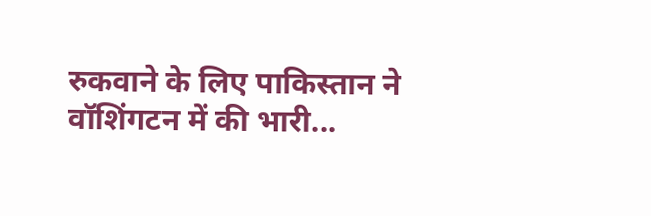रुकवाने के लिए पाकिस्तान ने वॉशिंगटन में की भारी...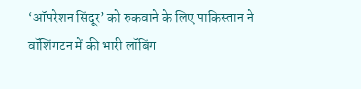‘ऑपरेशन सिंदूर’ को रुकवाने के लिए पाकिस्तान ने वॉशिंगटन में की भारी लॉबिंग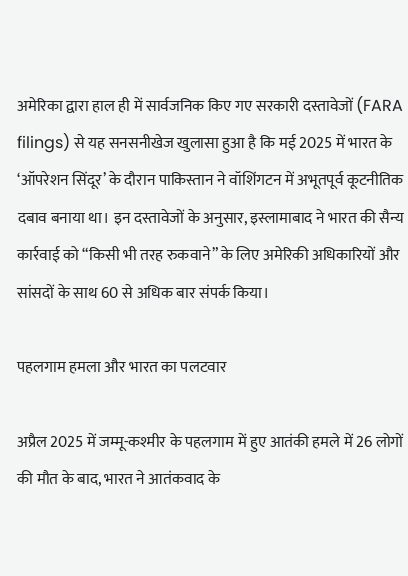अमेरिका द्वारा हाल ही में सार्वजनिक किए गए सरकारी दस्तावेजों (FARA filings) से यह सनसनीखेज खुलासा हुआ है कि मई 2025 में भारत के ‘ऑपरेशन सिंदूर’ के दौरान पाकिस्तान ने वॉशिंगटन में अभूतपूर्व कूटनीतिक दबाव बनाया था। इन दस्तावेजों के अनुसार, इस्लामाबाद ने भारत की सैन्य कार्रवाई को “किसी भी तरह रुकवाने” के लिए अमेरिकी अधिकारियों और सांसदों के साथ 60 से अधिक बार संपर्क किया।

पहलगाम हमला और भारत का पलटवार

अप्रैल 2025 में जम्मू-कश्मीर के पहलगाम में हुए आतंकी हमले में 26 लोगों की मौत के बाद, भारत ने आतंकवाद के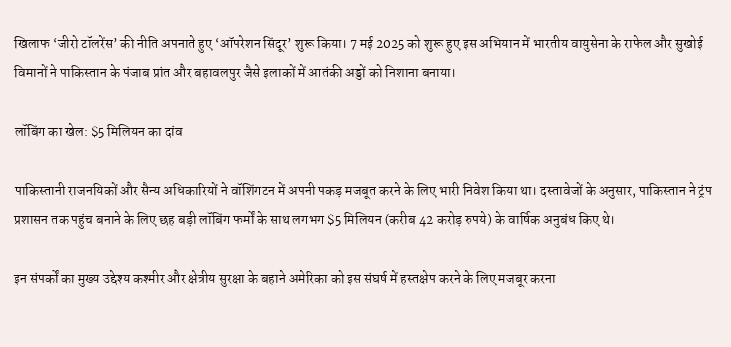खिलाफ ‘जीरो टॉलरेंस’ की नीति अपनाते हुए ‘ऑपरेशन सिंदूर’ शुरू किया। 7 मई 2025 को शुरू हुए इस अभियान में भारतीय वायुसेना के राफेल और सुखोई विमानों ने पाकिस्तान के पंजाब प्रांत और बहावलपुर जैसे इलाकों में आतंकी अड्डों को निशाना बनाया।

लॉबिंग का खेल: $5 मिलियन का दांव

पाकिस्तानी राजनयिकों और सैन्य अधिकारियों ने वॉशिंगटन में अपनी पकड़ मजबूत करने के लिए भारी निवेश किया था। दस्तावेजों के अनुसार, पाकिस्तान ने ट्रंप प्रशासन तक पहुंच बनाने के लिए छह बड़ी लॉबिंग फर्मों के साथ लगभग $5 मिलियन (करीब 42 करोड़ रुपये) के वार्षिक अनुबंध किए थे।

इन संपर्कों का मुख्य उद्देश्य कश्मीर और क्षेत्रीय सुरक्षा के बहाने अमेरिका को इस संघर्ष में हस्तक्षेप करने के लिए मजबूर करना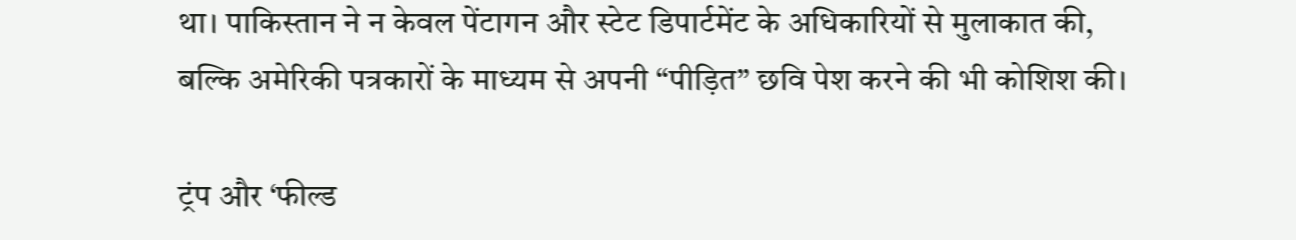था। पाकिस्तान ने न केवल पेंटागन और स्टेट डिपार्टमेंट के अधिकारियों से मुलाकात की, बल्कि अमेरिकी पत्रकारों के माध्यम से अपनी “पीड़ित” छवि पेश करने की भी कोशिश की।

ट्रंप और ‘फील्ड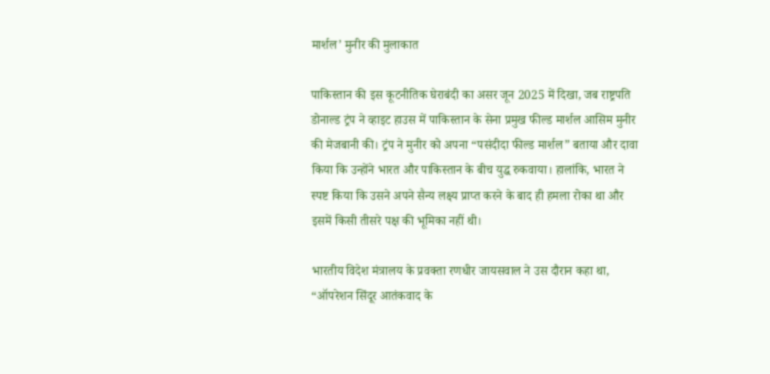मार्शल’ मुनीर की मुलाकात

पाकिस्तान की इस कूटनीतिक घेराबंदी का असर जून 2025 में दिखा, जब राष्ट्रपति डोनाल्ड ट्रंप ने व्हाइट हाउस में पाकिस्तान के सेना प्रमुख फील्ड मार्शल आसिम मुनीर की मेजबानी की। ट्रंप ने मुनीर को अपना “पसंदीदा फील्ड मार्शल” बताया और दावा किया कि उन्होंने भारत और पाकिस्तान के बीच युद्ध रुकवाया। हालांकि, भारत ने स्पष्ट किया कि उसने अपने सैन्य लक्ष्य प्राप्त करने के बाद ही हमला रोका था और इसमें किसी तीसरे पक्ष की भूमिका नहीं थी।

भारतीय विदेश मंत्रालय के प्रवक्ता रणधीर जायसवाल ने उस दौरान कहा था, “ऑपरेशन सिंदूर आतंकवाद के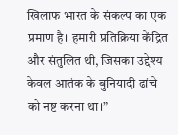खिलाफ भारत के संकल्प का एक प्रमाण है। हमारी प्रतिक्रिया केंद्रित और संतुलित थी, जिसका उद्देश्य केवल आतंक के बुनियादी ढांचे को नष्ट करना था।”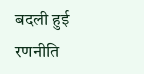बदली हुई रणनीति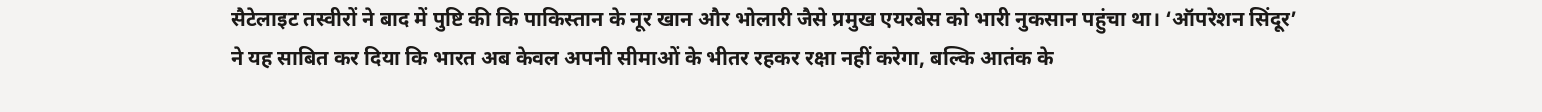सैटेलाइट तस्वीरों ने बाद में पुष्टि की कि पाकिस्तान के नूर खान और भोलारी जैसे प्रमुख एयरबेस को भारी नुकसान पहुंचा था। ‘ऑपरेशन सिंदूर’ ने यह साबित कर दिया कि भारत अब केवल अपनी सीमाओं के भीतर रहकर रक्षा नहीं करेगा, बल्कि आतंक के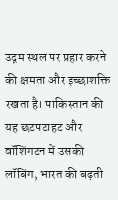उद्गम स्थल पर प्रहार करने की क्षमता और इच्छाशक्ति रखता है। पाकिस्तान की यह छटपटाहट और वॉशिंगटन में उसकी लॉबिंग, भारत की बढ़ती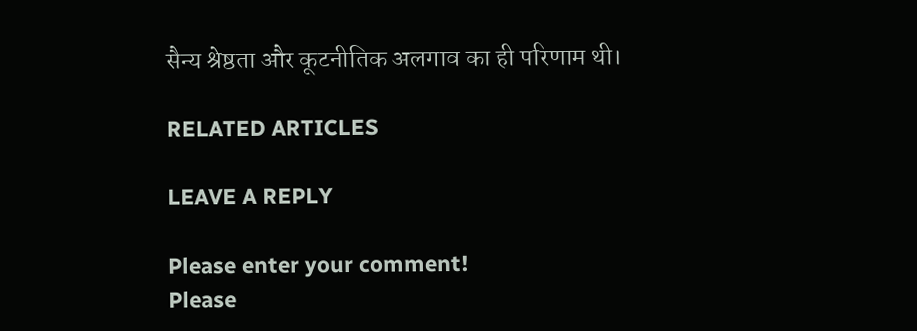सैन्य श्रेष्ठता और कूटनीतिक अलगाव का ही परिणाम थी।

RELATED ARTICLES

LEAVE A REPLY

Please enter your comment!
Please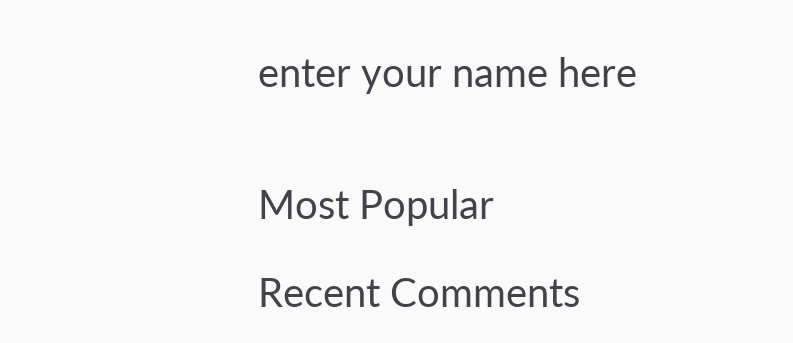enter your name here


Most Popular

Recent Comments